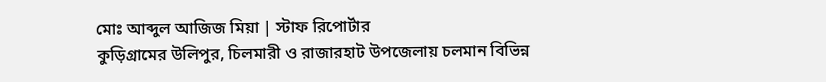মোঃ আব্দুল আজিজ মিয়া | স্টাফ রিপোর্টার
কুড়িগ্রামের উলিপুর, চিলমারী ও রাজারহাট উপজেলায় চলমান বিভিন্ন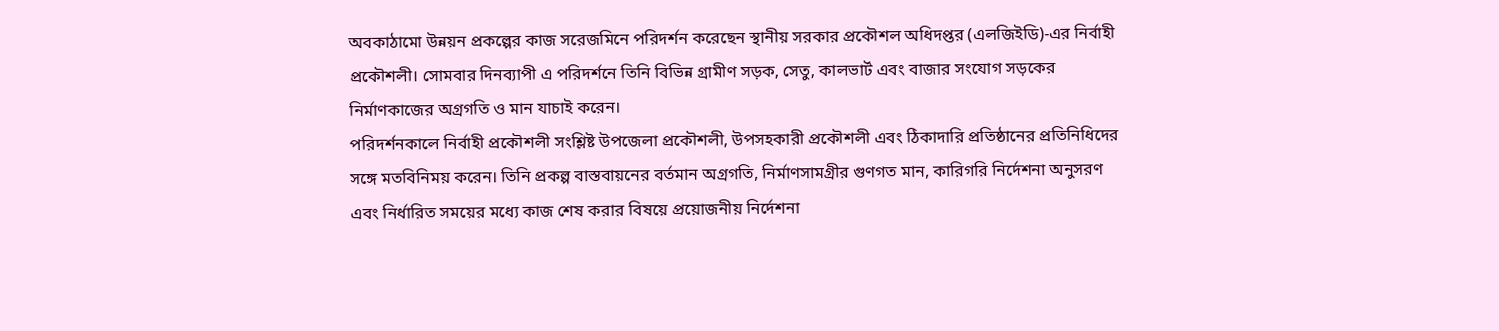অবকাঠামো উন্নয়ন প্রকল্পের কাজ সরেজমিনে পরিদর্শন করেছেন স্থানীয় সরকার প্রকৌশল অধিদপ্তর (এলজিইডি)-এর নির্বাহী প্রকৌশলী। সোমবার দিনব্যাপী এ পরিদর্শনে তিনি বিভিন্ন গ্রামীণ সড়ক, সেতু, কালভার্ট এবং বাজার সংযোগ সড়কের নির্মাণকাজের অগ্রগতি ও মান যাচাই করেন।
পরিদর্শনকালে নির্বাহী প্রকৌশলী সংশ্লিষ্ট উপজেলা প্রকৌশলী, উপসহকারী প্রকৌশলী এবং ঠিকাদারি প্রতিষ্ঠানের প্রতিনিধিদের সঙ্গে মতবিনিময় করেন। তিনি প্রকল্প বাস্তবায়নের বর্তমান অগ্রগতি, নির্মাণসামগ্রীর গুণগত মান, কারিগরি নির্দেশনা অনুসরণ এবং নির্ধারিত সময়ের মধ্যে কাজ শেষ করার বিষয়ে প্রয়োজনীয় নির্দেশনা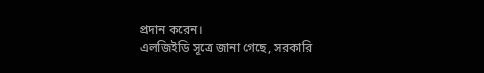প্রদান করেন।
এলজিইডি সূত্রে জানা গেছে, সরকারি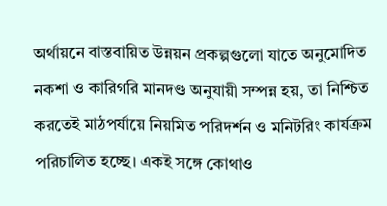অর্থায়নে বাস্তবায়িত উন্নয়ন প্রকল্পগুলো যাতে অনুমোদিত নকশা ও কারিগরি মানদণ্ড অনুযায়ী সম্পন্ন হয়, তা নিশ্চিত করতেই মাঠপর্যায়ে নিয়মিত পরিদর্শন ও মনিটরিং কার্যক্রম পরিচালিত হচ্ছে। একই সঙ্গে কোথাও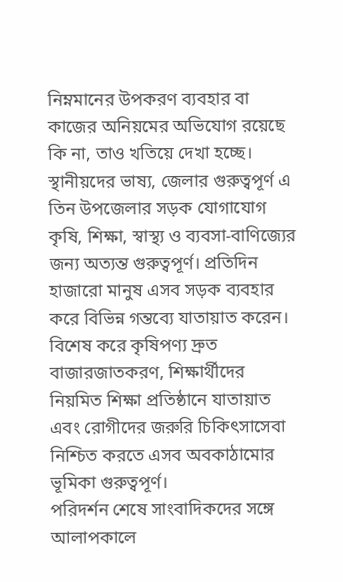নিম্নমানের উপকরণ ব্যবহার বা কাজের অনিয়মের অভিযোগ রয়েছে কি না, তাও খতিয়ে দেখা হচ্ছে।
স্থানীয়দের ভাষ্য, জেলার গুরুত্বপূর্ণ এ তিন উপজেলার সড়ক যোগাযোগ কৃষি, শিক্ষা, স্বাস্থ্য ও ব্যবসা-বাণিজ্যের জন্য অত্যন্ত গুরুত্বপূর্ণ। প্রতিদিন হাজারো মানুষ এসব সড়ক ব্যবহার করে বিভিন্ন গন্তব্যে যাতায়াত করেন। বিশেষ করে কৃষিপণ্য দ্রুত বাজারজাতকরণ, শিক্ষার্থীদের নিয়মিত শিক্ষা প্রতিষ্ঠানে যাতায়াত এবং রোগীদের জরুরি চিকিৎসাসেবা নিশ্চিত করতে এসব অবকাঠামোর ভূমিকা গুরুত্বপূর্ণ।
পরিদর্শন শেষে সাংবাদিকদের সঙ্গে আলাপকালে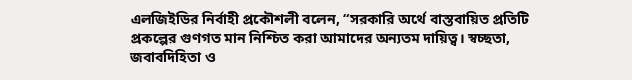এলজিইডির নির্বাহী প্রকৌশলী বলেন, “সরকারি অর্থে বাস্তবায়িত প্রতিটি প্রকল্পের গুণগত মান নিশ্চিত করা আমাদের অন্যতম দায়িত্ব। স্বচ্ছতা, জবাবদিহিতা ও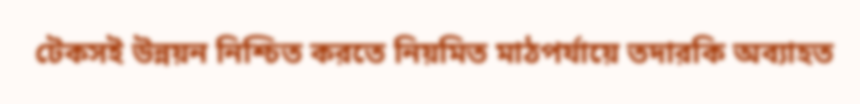টেকসই উন্নয়ন নিশ্চিত করতে নিয়মিত মাঠপর্যায়ে তদারকি অব্যাহত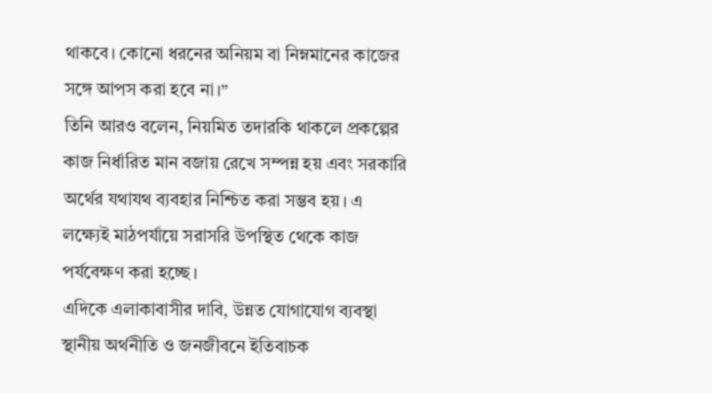থাকবে। কোনো ধরনের অনিয়ম বা নিম্নমানের কাজের সঙ্গে আপস করা হবে না।”
তিনি আরও বলেন, নিয়মিত তদারকি থাকলে প্রকল্পের কাজ নির্ধারিত মান বজায় রেখে সম্পন্ন হয় এবং সরকারি অর্থের যথাযথ ব্যবহার নিশ্চিত করা সম্ভব হয়। এ লক্ষ্যেই মাঠপর্যায়ে সরাসরি উপস্থিত থেকে কাজ পর্যবেক্ষণ করা হচ্ছে।
এদিকে এলাকাবাসীর দাবি, উন্নত যোগাযোগ ব্যবস্থা স্থানীয় অর্থনীতি ও জনজীবনে ইতিবাচক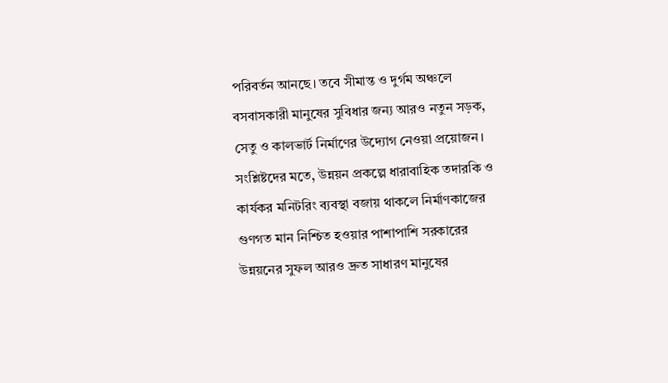পরিবর্তন আনছে। তবে সীমান্ত ও দুর্গম অঞ্চলে বসবাসকারী মানুষের সুবিধার জন্য আরও নতুন সড়ক, সেতু ও কালভার্ট নির্মাণের উদ্যোগ নেওয়া প্রয়োজন।
সংশ্লিষ্টদের মতে, উন্নয়ন প্রকল্পে ধারাবাহিক তদারকি ও কার্যকর মনিটরিং ব্যবস্থা বজায় থাকলে নির্মাণকাজের গুণগত মান নিশ্চিত হওয়ার পাশাপাশি সরকারের উন্নয়নের সুফল আরও দ্রুত সাধারণ মানুষের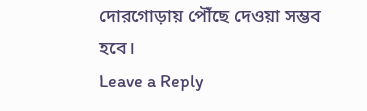দোরগোড়ায় পৌঁছে দেওয়া সম্ভব হবে।
Leave a Reply